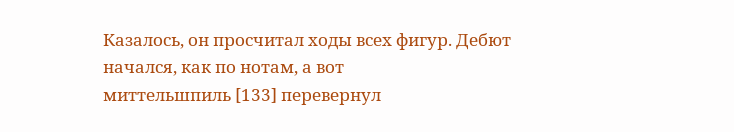Казалось, он просчитал ходы всех фигур. Дебют начался, как по нотам, а вот
миттельшпиль [133] перевернул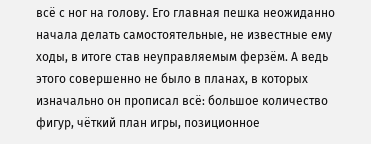всё с ног на голову. Его главная пешка неожиданно начала делать самостоятельные, не известные ему ходы, в итоге став неуправляемым ферзём. А ведь этого совершенно не было в планах, в которых изначально он прописал всё: большое количество фигур, чёткий план игры, позиционное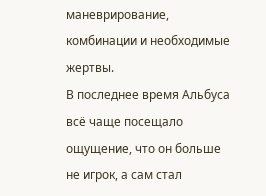маневрирование, комбинации и необходимые жертвы.
В последнее время Альбуса всё чаще посещало ощущение, что он больше не игрок, а сам стал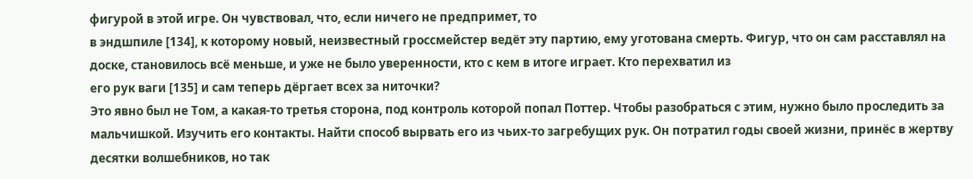фигурой в этой игре. Он чувствовал, что, если ничего не предпримет, то
в эндшпиле [134], к которому новый, неизвестный гроссмейстер ведёт эту партию, ему уготована смерть. Фигур, что он сам расставлял на доске, становилось всё меньше, и уже не было уверенности, кто с кем в итоге играет. Кто перехватил из
его рук ваги [135] и сам теперь дёргает всех за ниточки?
Это явно был не Том, а какая-то третья сторона, под контроль которой попал Поттер. Чтобы разобраться с этим, нужно было проследить за мальчишкой. Изучить его контакты. Найти способ вырвать его из чьих-то загребущих рук. Он потратил годы своей жизни, принёс в жертву десятки волшебников, но так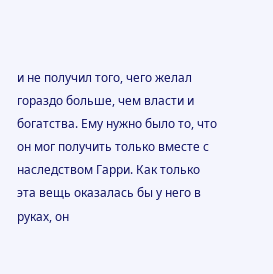и не получил того, чего желал гораздо больше, чем власти и богатства. Ему нужно было то, что он мог получить только вместе с наследством Гарри. Как только эта вещь оказалась бы у него в руках, он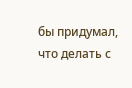бы придумал, что делать с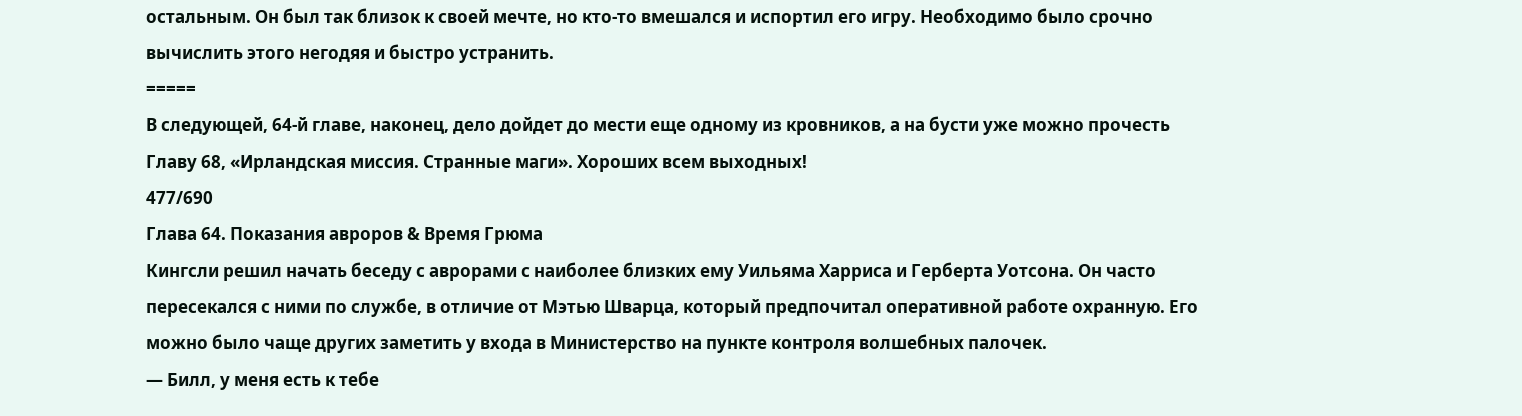остальным. Он был так близок к своей мечте, но кто-то вмешался и испортил его игру. Необходимо было срочно вычислить этого негодяя и быстро устранить.
=====
В следующей, 64-й главе, наконец, дело дойдет до мести еще одному из кровников, а на бусти уже можно прочесть Главу 68, «Ирландская миссия. Странные маги». Хороших всем выходных!
477/690
Глава 64. Показания авроров & Время Грюма
Кингсли решил начать беседу с аврорами с наиболее близких ему Уильяма Харриса и Герберта Уотсона. Он часто пересекался с ними по службе, в отличие от Мэтью Шварца, который предпочитал оперативной работе охранную. Его можно было чаще других заметить у входа в Министерство на пункте контроля волшебных палочек.
— Билл, у меня есть к тебе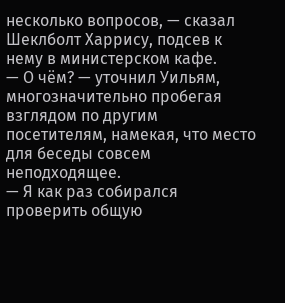несколько вопросов, — сказал Шеклболт Харрису, подсев к нему в министерском кафе.
— О чём? — уточнил Уильям, многозначительно пробегая взглядом по другим посетителям, намекая, что место для беседы совсем неподходящее.
— Я как раз собирался проверить общую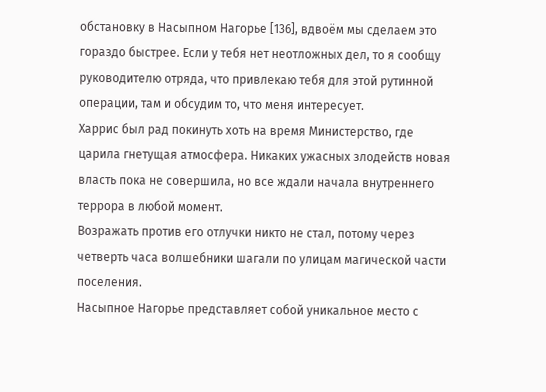обстановку в Насыпном Нагорье [136], вдвоём мы сделаем это гораздо быстрее. Если у тебя нет неотложных дел, то я сообщу руководителю отряда, что привлекаю тебя для этой рутинной операции, там и обсудим то, что меня интересует.
Харрис был рад покинуть хоть на время Министерство, где царила гнетущая атмосфера. Никаких ужасных злодейств новая власть пока не совершила, но все ждали начала внутреннего террора в любой момент.
Возражать против его отлучки никто не стал, потому через четверть часа волшебники шагали по улицам магической части поселения.
Насыпное Нагорье представляет собой уникальное место с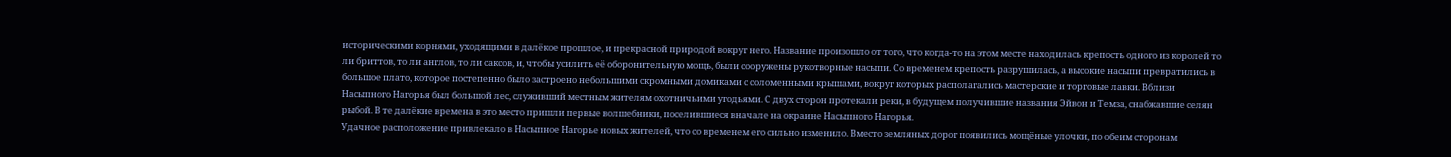историческими корнями, уходящими в далёкое прошлое, и прекрасной природой вокруг него. Название произошло от того, что когда-то на этом месте находилась крепость одного из королей то ли бриттов, то ли англов, то ли саксов, и, чтобы усилить её оборонительную мощь, были сооружены рукотворные насыпи. Со временем крепость разрушилась, а высокие насыпи превратились в большое плато, которое постепенно было застроено небольшими скромными домиками с соломенными крышами, вокруг которых располагались мастерские и торговые лавки. Вблизи Насыпного Нагорья был большой лес, служивший местным жителям охотничьими угодьями. С двух сторон протекали реки, в будущем получившие названия Эйвон и Темза, снабжавшие селян рыбой. В те далёкие времена в это место пришли первые волшебники, поселившиеся вначале на окраине Насыпного Нагорья.
Удачное расположение привлекало в Насыпное Нагорье новых жителей, что со временем его сильно изменило. Вместо земляных дорог появились мощёные улочки, по обеим сторонам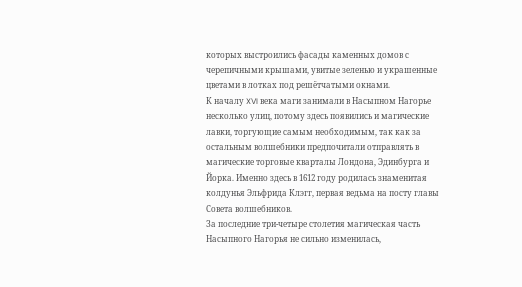которых выстроились фасады каменных домов с черепичными крышами, увитые зеленью и украшенные цветами в лотках под решётчатыми окнами.
К началу XVI века маги занимали в Насыпном Нагорье несколько улиц, потому здесь появились и магические лавки, торгующие самым необходимым, так как за остальным волшебники предпочитали отправлять в магические торговые кварталы Лондона, Эдинбурга и Йорка. Именно здесь в 1612 году родилась знаменитая колдунья Эльфрида Клэгг, первая ведьма на посту главы Совета волшебников.
За последние три-четыре столетия магическая часть Насыпного Нагорья не сильно изменилась,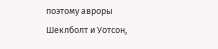поэтому авроры Шеклболт и Уотсон,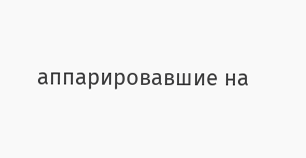аппарировавшие на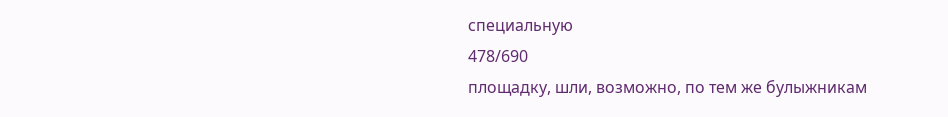специальную
478/690
площадку, шли, возможно, по тем же булыжникам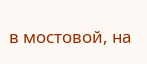в мостовой, на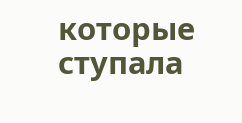которые ступала